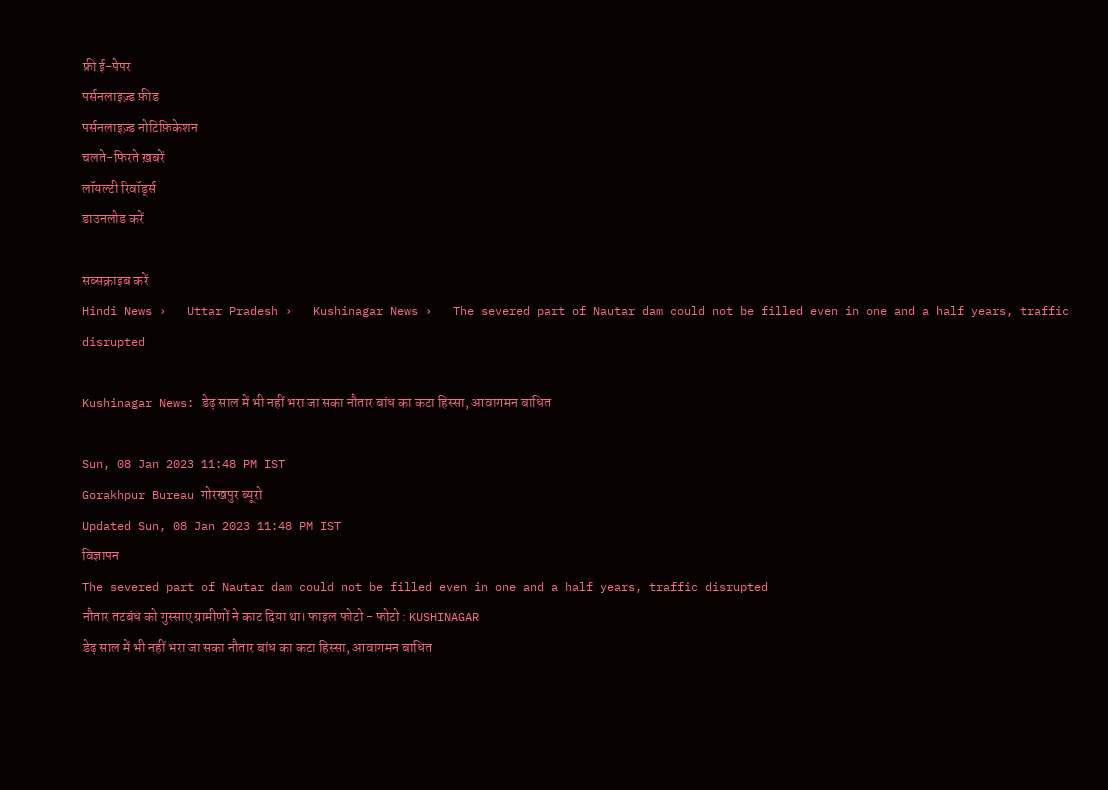फ्री ई-पेपर
पर्सनलाइज़्ड फ़ीड
पर्सनलाइज़्ड नोटिफ़िकेशन
चलते-फिरते ख़बरें
लॉयल्टी रिवॉर्ड्स
डाउनलोड करें

सब्सक्राइब करें
Hindi News ›   Uttar Pradesh ›   Kushinagar News ›   The severed part of Nautar dam could not be filled even in one and a half years, traffic disrupted

Kushinagar News: डेढ़ साल में भी नहीं भरा जा सका नौतार बांध का कटा हिस्सा, आवागमन बाधित

Sun, 08 Jan 2023 11:48 PM IST
Gorakhpur Bureau गोरखपुर ब्यूरो
Updated Sun, 08 Jan 2023 11:48 PM IST
विज्ञापन
The severed part of Nautar dam could not be filled even in one and a half years, traffic disrupted
नौतार तटबंध को गुस्साए ग्रामीणों ने काट दिया था। फाइल फोटो - फोटो : KUSHINAGAR
डेढ़ साल में भी नहीं भरा जा सका नौतार बांध का कटा हिस्सा, आवागमन बाधित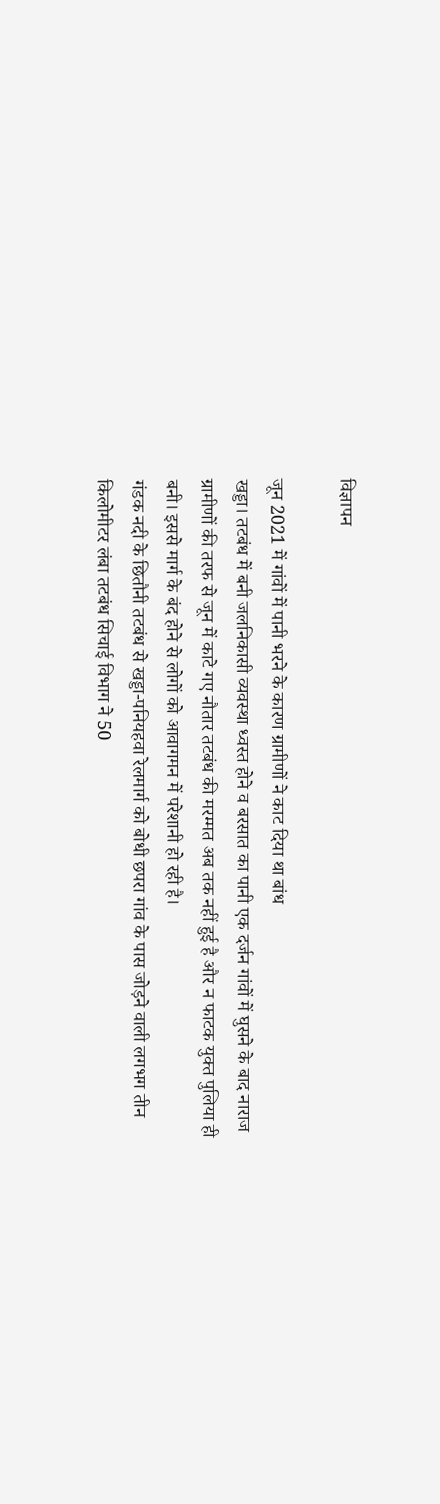विज्ञापन

जून 2021 में गांवों में पानी भरने के कारण ग्रामीणों ने काट दिया था बांध
खड्डा। तटबंध में बनी जलनिकासी व्यवस्था ध्वस्त होने व बरसात का पानी एक दर्जन गांवों में घुसने के बाद नाराज ग्रामीणों की तरफ से जून में काटे गए नौतार तटबंध की मरम्मत अब तक नहीं हुई है और न फाटक युक्त पुलिया ही बनी। इससे मार्ग के बंद होने से लोगों को आवागमन में परेशानी हो रही है।
गंडक नदी के छितौनी तटबंध से खड्डा-पनियहवा रेलमार्ग को बोधी छपरा गांव के पास जोड़ने वाली लगभग तीन किलोमीटर लंबा तटबंध सिचाई विभाग ने 50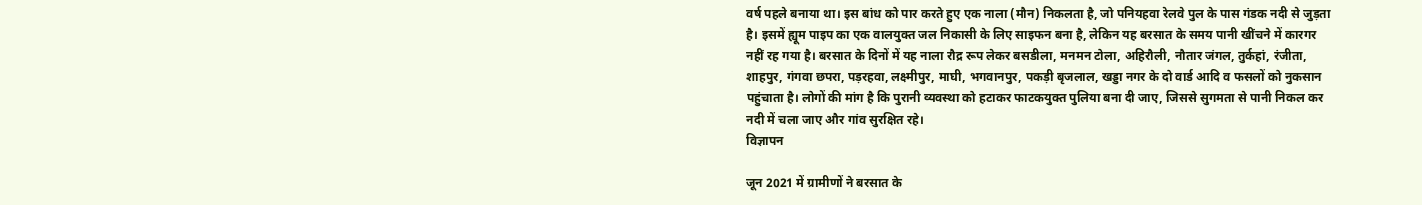वर्ष पहले बनाया था। इस बांध को पार करते हुए एक नाला (मौन) निकलता है, जो पनियहवा रेलवे पुल के पास गंडक नदी से जुड़ता है। इसमें ह्यूम पाइप का एक वालयुक्त जल निकासी के लिए साइफन बना है, लेकिन यह बरसात के समय पानी खींचने में कारगर नहीं रह गया है। बरसात के दिनों में यह नाला रौद्र रूप लेकर बसडीला, मनमन टोला, अहिरौली, नौतार जंगल, तुर्कहां, रंजीता, शाहपुर, गंगवा छपरा, पड़रहवा, लक्ष्मीपुर, माघी, भगवानपुर, पकड़ी बृजलाल, खड्डा नगर के दो वार्ड आदि व फसलों को नुकसान पहुंचाता है। लोगों की मांग है कि पुरानी व्यवस्था को हटाकर फाटकयुक्त पुलिया बना दी जाए, जिससे सुगमता से पानी निकल कर नदी में चला जाए और गांव सुरक्षित रहे।
विज्ञापन

जून 2021 में ग्रामीणों ने बरसात के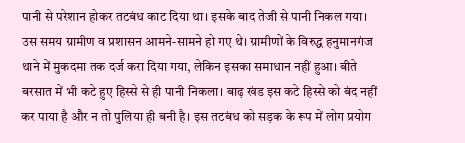पानी से परेशान होकर तटबंध काट दिया था। इसके बाद तेजी से पानी निकल गया। उस समय ग्रामीण व प्रशासन आमने-सामने हो गए थे। ग्रामीणों के विरुद्ध हनुमानगंज थाने में मुकदमा तक दर्ज करा दिया गया, लेकिन इसका समाधान नहीं हुआ। बीते बरसात में भी कटे हुए हिस्से से ही पानी निकला। बाढ़ खंड इस कटे हिस्से को बंद नहीं कर पाया है और न तो पुलिया ही बनी है। इस तटबंध को सड़क के रूप में लोग प्रयोग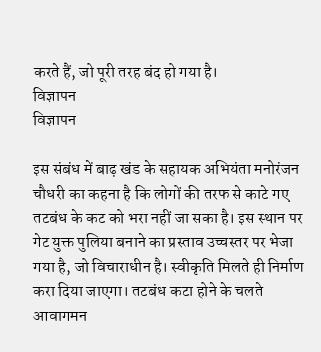करते हैं, जो पूरी तरह बंद हो गया है।
विज्ञापन
विज्ञापन

इस संबंध में बाढ़ खंड के सहायक अभियंता मनोरंजन चौधरी का कहना है कि लोगों की तरफ से काटे गए तटबंध के कट को भरा नहीं जा सका है। इस स्थान पर गेट युक्त पुलिया बनाने का प्रस्ताव उच्चस्तर पर भेजा गया है, जो विचाराधीन है। स्वीकृति मिलते ही निर्माण करा दिया जाएगा। तटबंध कटा होने के चलते आवागमन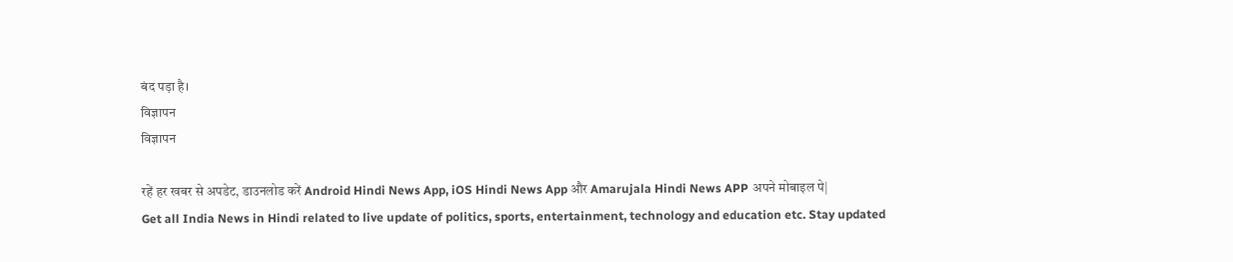बंद पड़ा है।
विज्ञापन
विज्ञापन

रहें हर खबर से अपडेट, डाउनलोड करें Android Hindi News App, iOS Hindi News App और Amarujala Hindi News APP अपने मोबाइल पे|
Get all India News in Hindi related to live update of politics, sports, entertainment, technology and education etc. Stay updated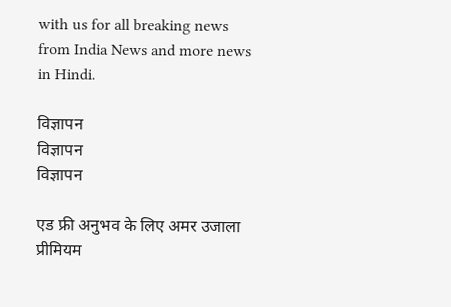with us for all breaking news from India News and more news in Hindi.

विज्ञापन
विज्ञापन
विज्ञापन

एड फ्री अनुभव के लिए अमर उजाला प्रीमियम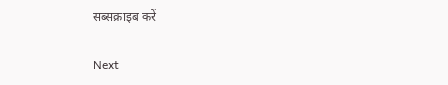सब्सक्राइब करें

Next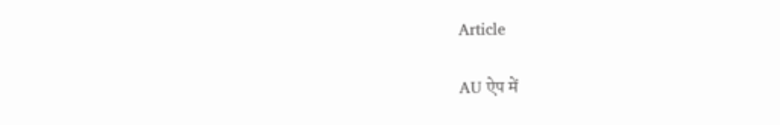Article

AU ऐप में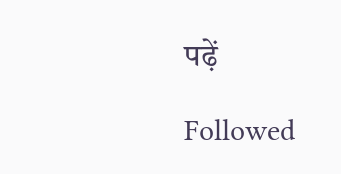पढ़ें

Followed